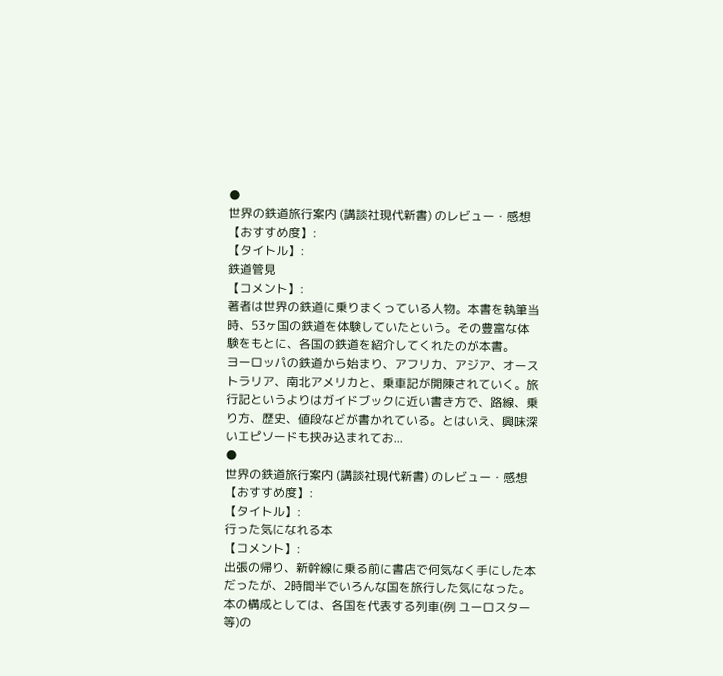●
世界の鉄道旅行案内 (講談社現代新書) のレビュー・感想
【おすすめ度】:
【タイトル】:
鉄道管見
【コメント】:
著者は世界の鉄道に乗りまくっている人物。本書を執筆当時、53ヶ国の鉄道を体験していたという。その豊富な体験をもとに、各国の鉄道を紹介してくれたのが本書。
ヨーロッパの鉄道から始まり、アフリカ、アジア、オーストラリア、南北アメリカと、乗車記が開陳されていく。旅行記というよりはガイドブックに近い書き方で、路線、乗り方、歴史、値段などが書かれている。とはいえ、興味深いエピソードも挟み込まれてお...
●
世界の鉄道旅行案内 (講談社現代新書) のレビュー・感想
【おすすめ度】:
【タイトル】:
行った気になれる本
【コメント】:
出張の帰り、新幹線に乗る前に書店で何気なく手にした本だったが、2時間半でいろんな国を旅行した気になった。
本の構成としては、各国を代表する列車(例 ユーロスター等)の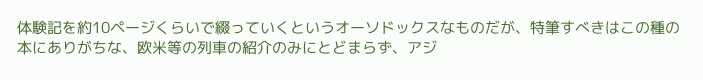体験記を約10ページくらいで綴っていくというオーソドックスなものだが、特筆すべきはこの種の本にありがちな、欧米等の列車の紹介のみにとどまらず、アジ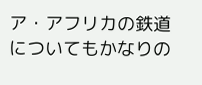ア・アフリカの鉄道についてもかなりの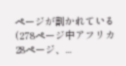ページが割かれている(278ページ中アフリカ28ページ、...